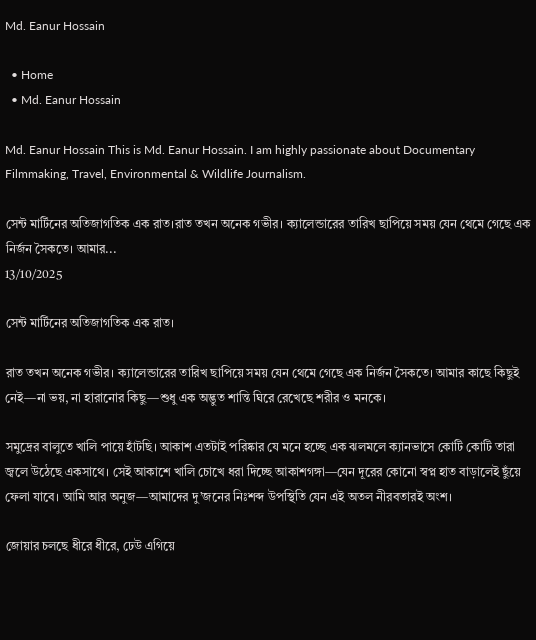Md. Eanur Hossain

  • Home
  • Md. Eanur Hossain

Md. Eanur Hossain This is Md. Eanur Hossain. I am highly passionate about Documentary Filmmaking, Travel, Environmental & Wildlife Journalism.

সেন্ট মার্টিনের অতিজাগতিক এক রাত।রাত তখন অনেক গভীর। ক্যালেন্ডারের তারিখ ছাপিয়ে সময় যেন থেমে গেছে এক নির্জন সৈকতে। আমার...
13/10/2025

সেন্ট মার্টিনের অতিজাগতিক এক রাত।

রাত তখন অনেক গভীর। ক্যালেন্ডারের তারিখ ছাপিয়ে সময় যেন থেমে গেছে এক নির্জন সৈকতে। আমার কাছে কিছুই নেই—না ভয়, না হারানোর কিছু—শুধু এক অদ্ভুত শান্তি ঘিরে রেখেছে শরীর ও মনকে।

সমুদ্রের বালুতে খালি পায়ে হাঁটছি। আকাশ এতটাই পরিষ্কার যে মনে হচ্ছে এক ঝলমলে ক্যানভাসে কোটি কোটি তারা জ্বলে উঠেছে একসাথে। সেই আকাশে খালি চোখে ধরা দিচ্ছে আকাশগঙ্গা—যেন দূরের কোনো স্বপ্ন হাত বাড়ালেই ছুঁয়ে ফেলা যাবে। আমি আর অনুজ—আমাদের দু’জনের নিঃশব্দ উপস্থিতি যেন এই অতল নীরবতারই অংশ।

জোয়ার চলছে ধীরে ধীরে, ঢেউ এগিয়ে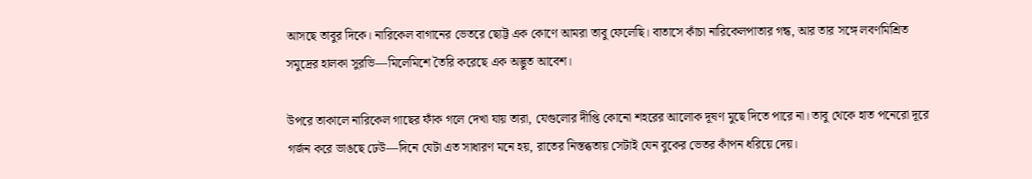আসছে তাবুর দিকে। নারিকেল বাগানের ভেতরে ছোট্ট এক কোণে আমরা তাবু ফেলেছি। বাতাসে কাঁচা নারিকেলপাতার গন্ধ, আর তার সঙ্গে লবণমিশ্রিত সমুদ্রের হালকা সুরভি—মিলেমিশে তৈরি করেছে এক অদ্ভুত আবেশ।

উপরে তাকালে নারিকেল গাছের ফাঁক গলে দেখা যায় তারা, যেগুলোর দীপ্তি কোনো শহরের আলোক দূষণ মুছে দিতে পারে না। তাবু থেকে হাত পনেরো দূরে গর্জন করে ভাঙছে ঢেউ—দিনে যেটা এত সাধারণ মনে হয়, রাতের নিস্তব্ধতায় সেটাই যেন বুকের ভেতর কাঁপন ধরিয়ে দেয়।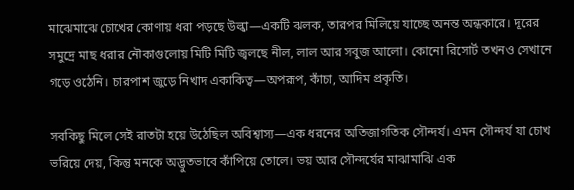মাঝেমাঝে চোখের কোণায় ধরা পড়ছে উল্কা—একটি ঝলক, তারপর মিলিয়ে যাচ্ছে অনন্ত অন্ধকারে। দূরের সমুদ্রে মাছ ধরার নৌকাগুলোয় মিটি মিটি জ্বলছে নীল, লাল আর সবুজ আলো। কোনো রিসোর্ট তখনও সেখানে গড়ে ওঠেনি। চারপাশ জুড়ে নিখাদ একাকিত্ব—অপরূপ, কাঁচা, আদিম প্রকৃতি।

সবকিছু মিলে সেই রাতটা হয়ে উঠেছিল অবিশ্বাস্য—এক ধরনের অতিজাগতিক সৌন্দর্য। এমন সৌন্দর্য যা চোখ ভরিয়ে দেয়, কিন্তু মনকে অদ্ভুতভাবে কাঁপিয়ে তোলে। ভয় আর সৌন্দর্যের মাঝামাঝি এক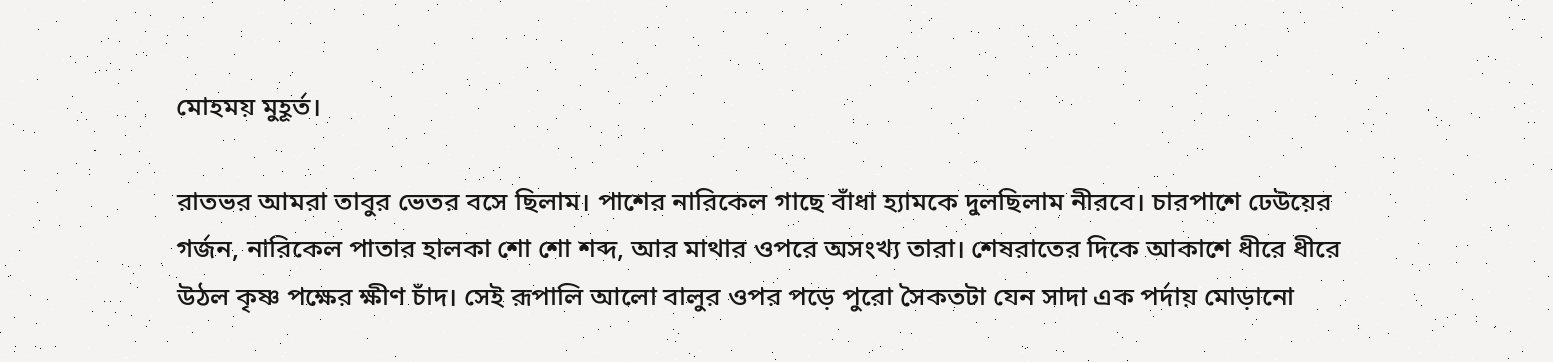মোহময় মুহূর্ত।

রাতভর আমরা তাবুর ভেতর বসে ছিলাম। পাশের নারিকেল গাছে বাঁধা হ্যামকে দুলছিলাম নীরবে। চারপাশে ঢেউয়ের গর্জন, নারিকেল পাতার হালকা শো শো শব্দ, আর মাথার ওপরে অসংখ্য তারা। শেষরাতের দিকে আকাশে ধীরে ধীরে উঠল কৃষ্ণ পক্ষের ক্ষীণ চাঁদ। সেই রূপালি আলো বালুর ওপর পড়ে পুরো সৈকতটা যেন সাদা এক পর্দায় মোড়ানো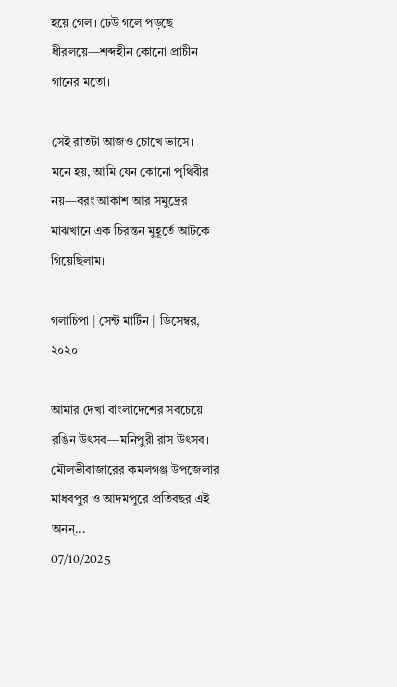হয়ে গেল। ঢেউ গলে পড়ছে ধীরলয়ে—শব্দহীন কোনো প্রাচীন গানের মতো।

সেই রাতটা আজও চোখে ভাসে।
মনে হয়, আমি যেন কোনো পৃথিবীর নয়—বরং আকাশ আর সমুদ্রের মাঝখানে এক চিরন্তন মুহূর্তে আটকে গিয়েছিলাম।

গলাচিপা | সেন্ট মার্টিন | ডিসেম্বর, ২০২০

আমার দেখা বাংলাদেশের সবচেয়ে রঙিন উৎসব—মনিপুরী রাস উৎসব। মৌলভীবাজারের কমলগঞ্জ উপজেলার মাধবপুর ও আদমপুরে প্রতিবছর এই অনন্...
07/10/2025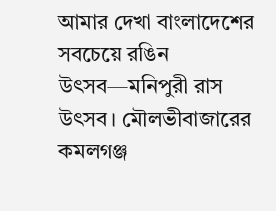আমার দেখা বাংলাদেশের সবচেয়ে রঙিন উৎসব—মনিপুরী রাস উৎসব। মৌলভীবাজারের কমলগঞ্জ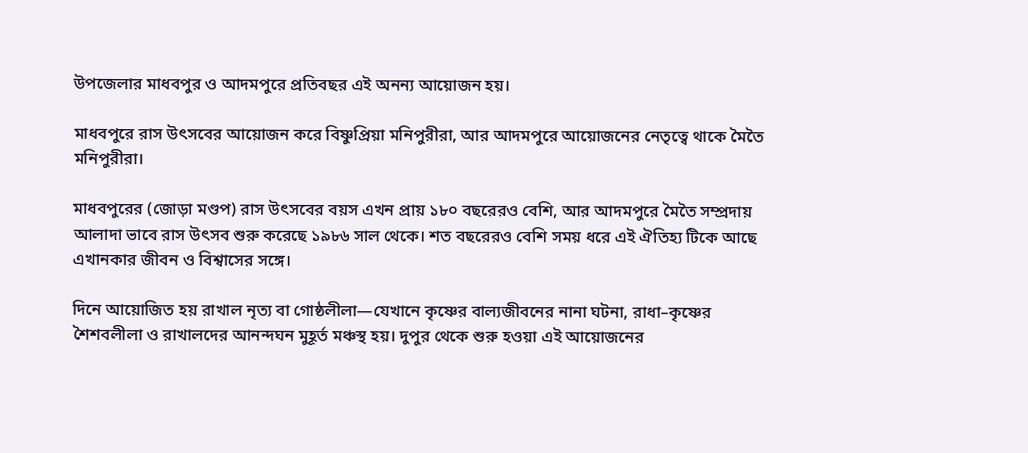উপজেলার মাধবপুর ও আদমপুরে প্রতিবছর এই অনন্য আয়োজন হয়।

মাধবপুরে রাস উৎসবের আয়োজন করে বিষ্ণুপ্রিয়া মনিপুরীরা, আর আদমপুরে আয়োজনের নেতৃত্বে থাকে মৈতৈ মনিপুরীরা।

মাধবপুরের (জোড়া মণ্ডপ) রাস উৎসবের বয়স এখন প্রায় ১৮০ বছরেরও বেশি, আর আদমপুরে মৈতৈ সম্প্রদায় আলাদা ভাবে রাস উৎসব শুরু করেছে ১৯৮৬ সাল থেকে। শত বছরেরও বেশি সময় ধরে এই ঐতিহ্য টিকে আছে এখানকার জীবন ও বিশ্বাসের সঙ্গে।

দিনে আয়োজিত হয় রাখাল নৃত্য বা গোষ্ঠলীলা—যেখানে কৃষ্ণের বাল্যজীবনের নানা ঘটনা, রাধা–কৃষ্ণের শৈশবলীলা ও রাখালদের আনন্দঘন মুহূর্ত মঞ্চস্থ হয়। দুপুর থেকে শুরু হওয়া এই আয়োজনের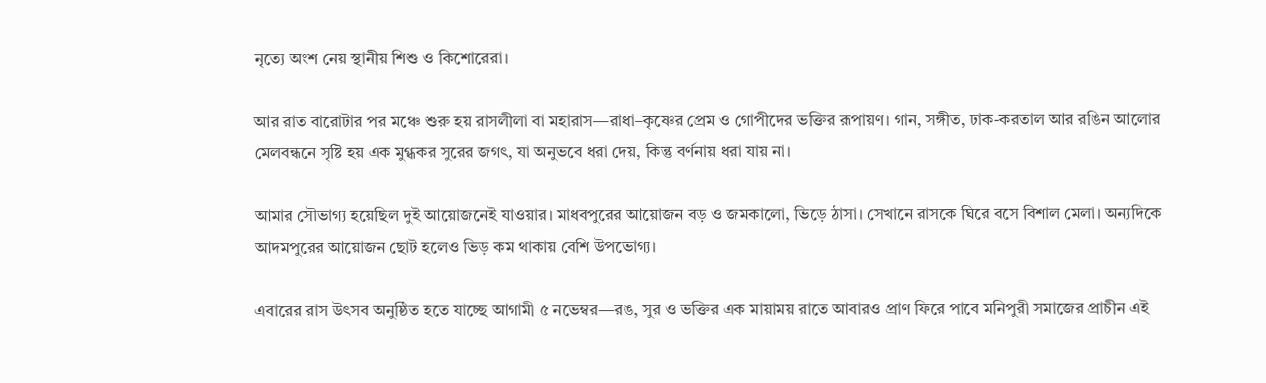নৃত্যে অংশ নেয় স্থানীয় শিশু ও কিশোরেরা।

আর রাত বারোটার পর মঞ্চে শুরু হয় রাসলীলা বা মহারাস—রাধা–কৃষ্ণের প্রেম ও গোপীদের ভক্তির রূপায়ণ। গান, সঙ্গীত, ঢাক-করতাল আর রঙিন আলোর মেলবন্ধনে সৃষ্টি হয় এক মুগ্ধকর সুরের জগৎ, যা অনুভবে ধরা দেয়, কিন্তু বর্ণনায় ধরা যায় না।

আমার সৌভাগ্য হয়েছিল দুই আয়োজনেই যাওয়ার। মাধবপুরের আয়োজন বড় ও জমকালো, ভিড়ে ঠাসা। সেখানে রাসকে ঘিরে বসে বিশাল মেলা। অন্যদিকে আদমপুরের আয়োজন ছোট হলেও ভিড় কম থাকায় বেশি উপভোগ্য।

এবারের রাস উৎসব অনুষ্ঠিত হতে যাচ্ছে আগামী ৫ নভেম্বর—রঙ, সুর ও ভক্তির এক মায়াময় রাতে আবারও প্রাণ ফিরে পাবে মনিপুরী সমাজের প্রাচীন এই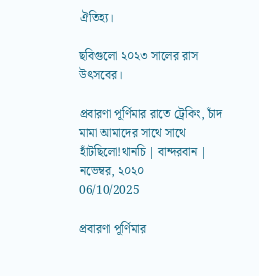ঐতিহ্য।

ছবিগুলো ২০২৩ সালের রাস উৎসবের।

প্রবারণা পূর্ণিমার রাতে ট্রেকিং, চাঁদ মামা আমাদের সাথে সাথে হাঁটছিলো!থানচি | বান্দরবান | নভেম্বর, ২০২০
06/10/2025

প্রবারণা পূর্ণিমার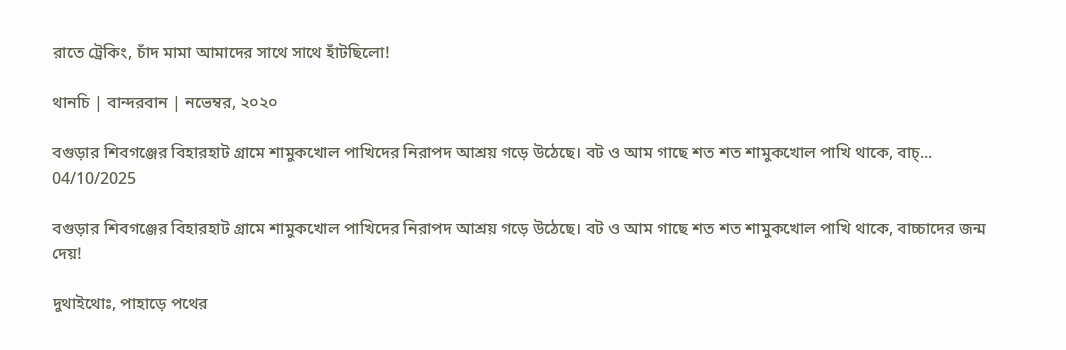রাতে ট্রেকিং, চাঁদ মামা আমাদের সাথে সাথে হাঁটছিলো!

থানচি | বান্দরবান | নভেম্বর, ২০২০

বগুড়ার শিবগঞ্জের বিহারহাট গ্রামে শামুকখোল পাখিদের নিরাপদ আশ্রয় গড়ে উঠেছে। বট ও আম গাছে শত শত শামুকখোল পাখি থাকে, বাচ্...
04/10/2025

বগুড়ার শিবগঞ্জের বিহারহাট গ্রামে শামুকখোল পাখিদের নিরাপদ আশ্রয় গড়ে উঠেছে। বট ও আম গাছে শত শত শামুকখোল পাখি থাকে, বাচ্চাদের জন্ম দেয়!

দুথাইথোঃ, পাহাড়ে পথের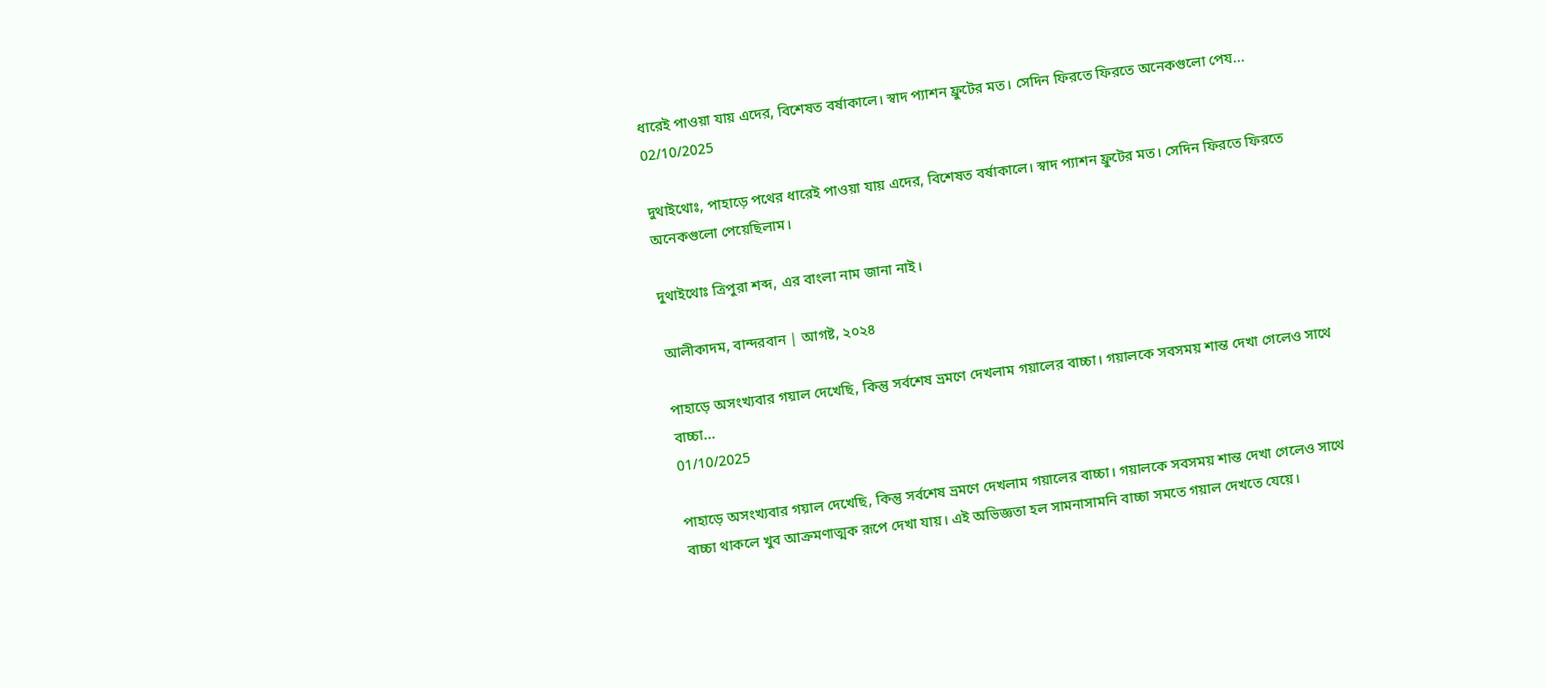ধারেই পাওয়া যায় এদের, বিশেষত বর্ষাকালে। স্বাদ প্যাশন ফ্রুটের মত। সেদিন ফিরতে ফিরতে অনেকগুলো পেয...
02/10/2025

দুথাইথোঃ, পাহাড়ে পথের ধারেই পাওয়া যায় এদের, বিশেষত বর্ষাকালে। স্বাদ প্যাশন ফ্রুটের মত। সেদিন ফিরতে ফিরতে অনেকগুলো পেয়েছিলাম।

দুথাইথোঃ ত্রিপুরা শব্দ, এর বাংলা নাম জানা নাই।

আলীকাদম, বান্দরবান | আগষ্ট, ২০২৪

পাহাড়ে অসংখ্যবার গয়াল দেখেছি, কিন্তু সর্বশেষ ভ্রমণে দেখলাম গয়ালের বাচ্চা। গয়ালকে সবসময় শান্ত দেখা গেলেও সাথে বাচ্চা...
01/10/2025

পাহাড়ে অসংখ্যবার গয়াল দেখেছি, কিন্তু সর্বশেষ ভ্রমণে দেখলাম গয়ালের বাচ্চা। গয়ালকে সবসময় শান্ত দেখা গেলেও সাথে বাচ্চা থাকলে খুব আক্রমণাত্মক রূপে দেখা যায়। এই অভিজ্ঞতা হল সামনাসামনি বাচ্চা সমতে গয়াল দেখতে যেয়ে।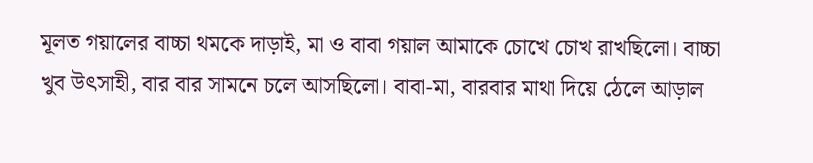মূলত গয়ালের বাচ্চা থমকে দাড়াই, মা ও বাবা গয়াল আমাকে চোখে চোখ রাখছিলো। বাচ্চা খুব উৎসাহী, বার বার সামনে চলে আসছিলো। বাবা-মা, বারবার মাথা দিয়ে ঠেলে আড়াল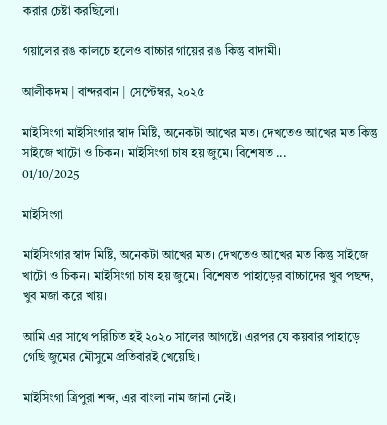করার চেষ্টা করছিলো।

গয়ালের রঙ কালচে হলেও বাচ্চার গায়ের রঙ কিন্তু বাদামী।

আলীকদম | বান্দরবান | সেপ্টেম্বর, ২০২৫

মাইসিংগা মাইসিংগার স্বাদ মিষ্টি, অনেকটা আখের মত। দেখতেও আখের মত কিন্তু সাইজে খাটো ও চিকন। মাইসিংগা চাষ হয় জুমে। বিশেষত ...
01/10/2025

মাইসিংগা

মাইসিংগার স্বাদ মিষ্টি, অনেকটা আখের মত। দেখতেও আখের মত কিন্তু সাইজে খাটো ও চিকন। মাইসিংগা চাষ হয় জুমে। বিশেষত পাহাড়ের বাচ্চাদের খুব পছন্দ, খুব মজা করে খায়।

আমি এর সাথে পরিচিত হই ২০২০ সালের আগষ্টে। এরপর যে কয়বার পাহাড়ে গেছি জুমের মৌসুমে প্রতিবারই খেয়েছি।

মাইসিংগা ত্রিপুরা শব্দ, এর বাংলা নাম জানা নেই।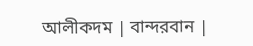আলীকদম | বান্দরবান |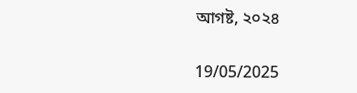আগষ্ট, ২০২৪

19/05/2025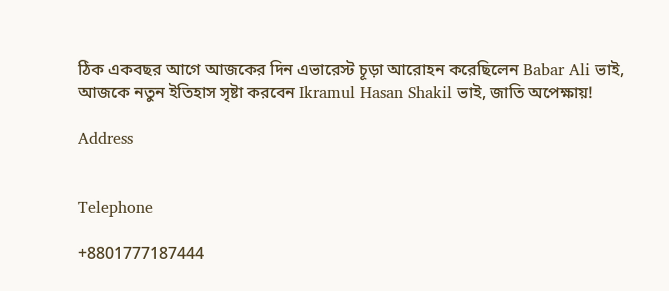ঠিক একবছর আগে আজকের দিন এভারেস্ট চূড়া আরোহন করেছিলেন Babar Ali ভাই, আজকে নতুন ইতিহাস সৃষ্টা করবেন Ikramul Hasan Shakil ভাই, জাতি অপেক্ষায়!

Address


Telephone

+8801777187444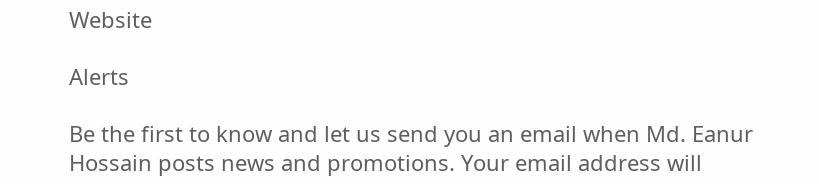Website

Alerts

Be the first to know and let us send you an email when Md. Eanur Hossain posts news and promotions. Your email address will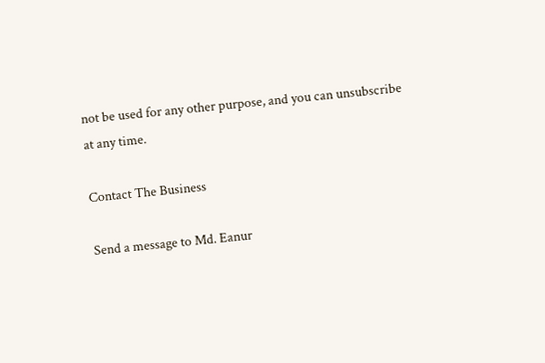not be used for any other purpose, and you can unsubscribe at any time.

Contact The Business

Send a message to Md. Eanur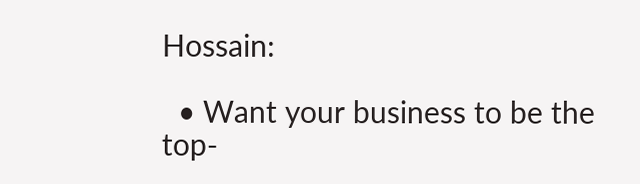Hossain:

  • Want your business to be the top-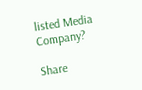listed Media Company?

Share